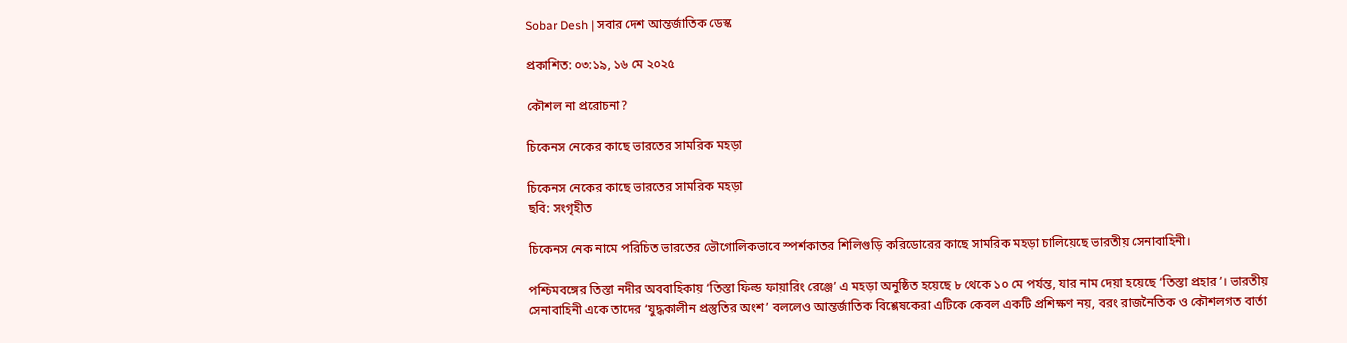Sobar Desh | সবার দেশ আন্তর্জাতিক ডেস্ক

প্রকাশিত: ০৩:১৯, ১৬ মে ২০২৫

কৌশল না প্ররোচনা?

চিকেনস নেকের কাছে ভারতের সামরিক মহড়া

চিকেনস নেকের কাছে ভারতের সামরিক মহড়া
ছবি: সংগৃহীত

চিকেনস নেক নামে পরিচিত ভারতের ভৌগোলিকভাবে স্পর্শকাতর শিলিগুড়ি করিডোরের কাছে সামরিক মহড়া চালিয়েছে ভারতীয় সেনাবাহিনী।

পশ্চিমবঙ্গের তিস্তা নদীর অববাহিকায় ‘তিস্তা ফিল্ড ফায়ারিং রেঞ্জে’ এ মহড়া অনুষ্ঠিত হয়েছে ৮ থেকে ১০ মে পর্যন্ত, যার নাম দেয়া হয়েছে ‘তিস্তা প্রহার’। ভারতীয় সেনাবাহিনী একে তাদের ‘যুদ্ধকালীন প্রস্তুতির অংশ’ বললেও আন্তর্জাতিক বিশ্লেষকেরা এটিকে কেবল একটি প্রশিক্ষণ নয়, বরং রাজনৈতিক ও কৌশলগত বার্তা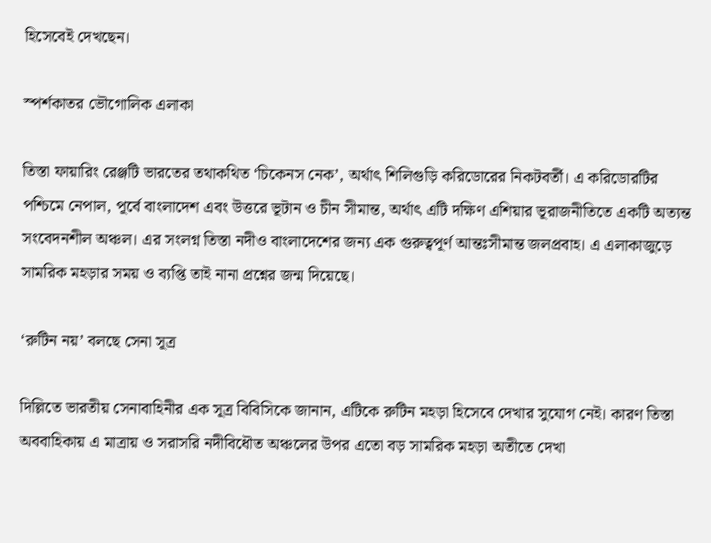হিসেবেই দেখছেন।

স্পর্শকাতর ভৌগোলিক এলাকা

তিস্তা ফায়ারিং রেঞ্জটি ভারতের তথাকথিত ‘চিকেনস নেক’, অর্থাৎ শিলিগুড়ি করিডোরের নিকটবর্তী। এ করিডোরটির পশ্চিমে নেপাল, পূর্বে বাংলাদেশ এবং উত্তরে ভূটান ও চীন সীমান্ত, অর্থাৎ এটি দক্ষিণ এশিয়ার ভূরাজনীতিতে একটি অত্যন্ত সংবেদনশীল অঞ্চল। এর সংলগ্ন তিস্তা নদীও বাংলাদেশের জন্য এক গুরুত্বপূর্ণ আন্তঃসীমান্ত জলপ্রবাহ। এ এলাকাজুড়ে সামরিক মহড়ার সময় ও ব্যপ্তি তাই নানা প্রশ্নের জন্ম দিয়েছে।

‘রুটিন নয়’ বলছে সেনা সূত্র

দিল্লিতে ভারতীয় সেনাবাহিনীর এক সূত্র বিবিসিকে জানান, এটিকে রুটিন মহড়া হিসেবে দেখার সুযোগ নেই। কারণ তিস্তা অববাহিকায় এ মাত্রায় ও সরাসরি নদীবিধৌত অঞ্চলের উপর এতো বড় সামরিক মহড়া অতীতে দেখা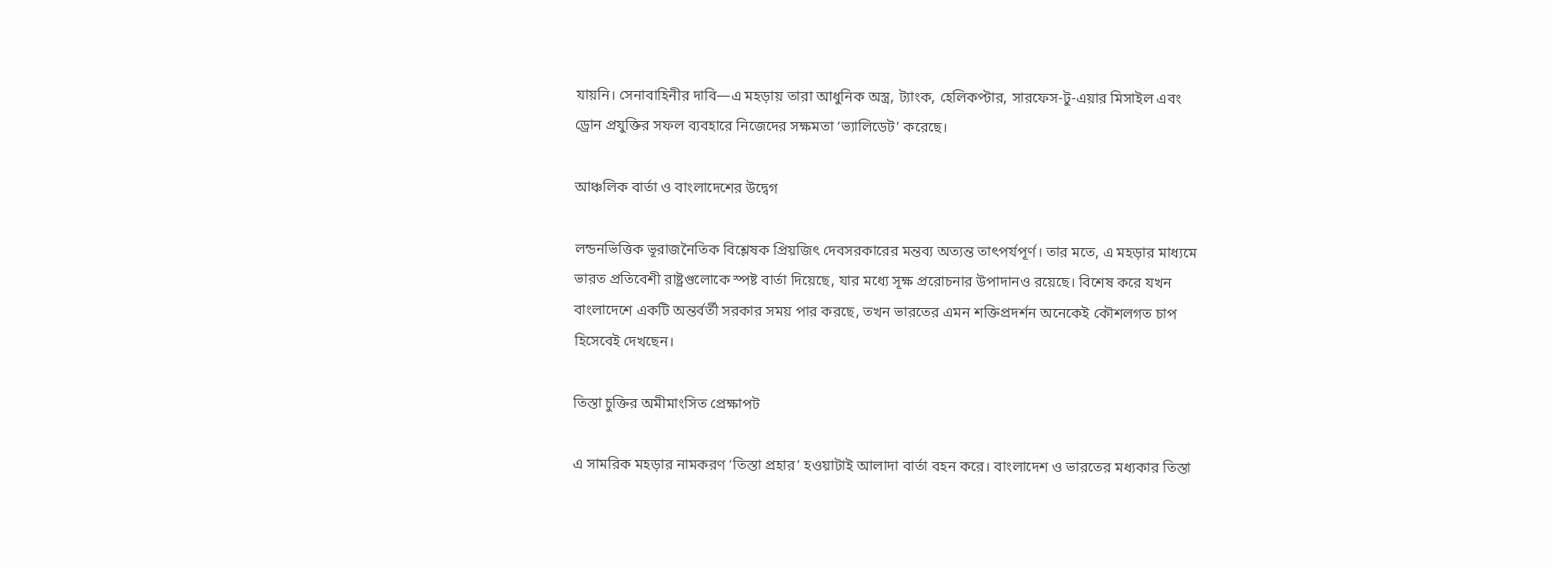যায়নি। সেনাবাহিনীর দাবি—এ মহড়ায় তারা আধুনিক অস্ত্র, ট্যাংক, হেলিকপ্টার, সারফেস-টু-এয়ার মিসাইল এবং ড্রোন প্রযুক্তির সফল ব্যবহারে নিজেদের সক্ষমতা ‘ভ্যালিডেট’ করেছে।

আঞ্চলিক বার্তা ও বাংলাদেশের উদ্বেগ

লন্ডনভিত্তিক ভূরাজনৈতিক বিশ্লেষক প্রিয়জিৎ দেবসরকারের মন্তব্য অত্যন্ত তাৎপর্যপূর্ণ। তার মতে, এ মহড়ার মাধ্যমে ভারত প্রতিবেশী রাষ্ট্রগুলোকে স্পষ্ট বার্তা দিয়েছে, যার মধ্যে সূক্ষ প্ররোচনার উপাদানও রয়েছে। বিশেষ করে যখন বাংলাদেশে একটি অন্তর্বর্তী সরকার সময় পার করছে, তখন ভারতের এমন শক্তিপ্রদর্শন অনেকেই কৌশলগত চাপ হিসেবেই দেখছেন।

তিস্তা চুক্তির অমীমাংসিত প্রেক্ষাপট

এ সামরিক মহড়ার নামকরণ ‘তিস্তা প্রহার’ হওয়াটাই আলাদা বার্তা বহন করে। বাংলাদেশ ও ভারতের মধ্যকার তিস্তা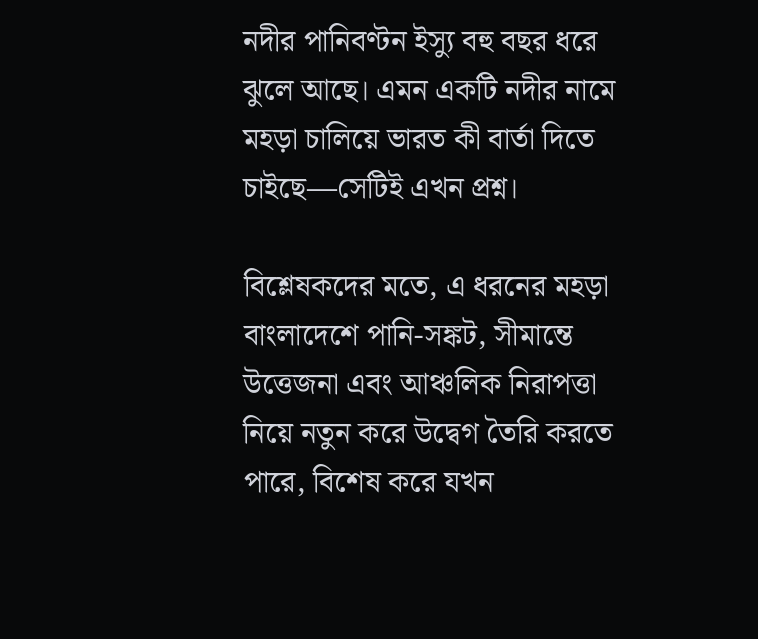নদীর পানিবণ্টন ইস্যু বহু বছর ধরে ঝুলে আছে। এমন একটি নদীর নামে মহড়া চালিয়ে ভারত কী বার্তা দিতে চাইছে—সেটিই এখন প্রশ্ন।

বিশ্লেষকদের মতে, এ ধরনের মহড়া বাংলাদেশে পানি-সঙ্কট, সীমান্তে উত্তেজনা এবং আঞ্চলিক নিরাপত্তা নিয়ে নতুন করে উদ্বেগ তৈরি করতে পারে, বিশেষ করে যখন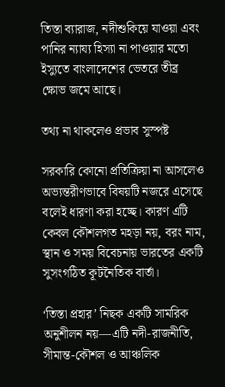তিস্তা ব্যারাজ, নদীশুকিয়ে যাওয়া এবং পানির ন্যায্য হিস্যা না পাওয়ার মতো ইস্যুতে বাংলাদেশের ভেতরে তীব্র ক্ষোভ জমে আছে।

তথ্য না থাকলেও প্রভাব সুস্পষ্ট

সরকারি কোনো প্রতিক্রিয়া না আসলেও অভ্যন্তরীণভাবে বিষয়টি নজরে এসেছে বলেই ধারণা করা হচ্ছে। কারণ এটি কেবল কৌশলগত মহড়া নয়, বরং নাম, স্থান ও সময় বিবেচনায় ভারতের একটি সুসংগঠিত কূটনৈতিক বার্তা।

‘তিস্তা প্রহার’ নিছক একটি সামরিক অনুশীলন নয়—এটি নদী-রাজনীতি, সীমান্ত-কৌশল ও আঞ্চলিক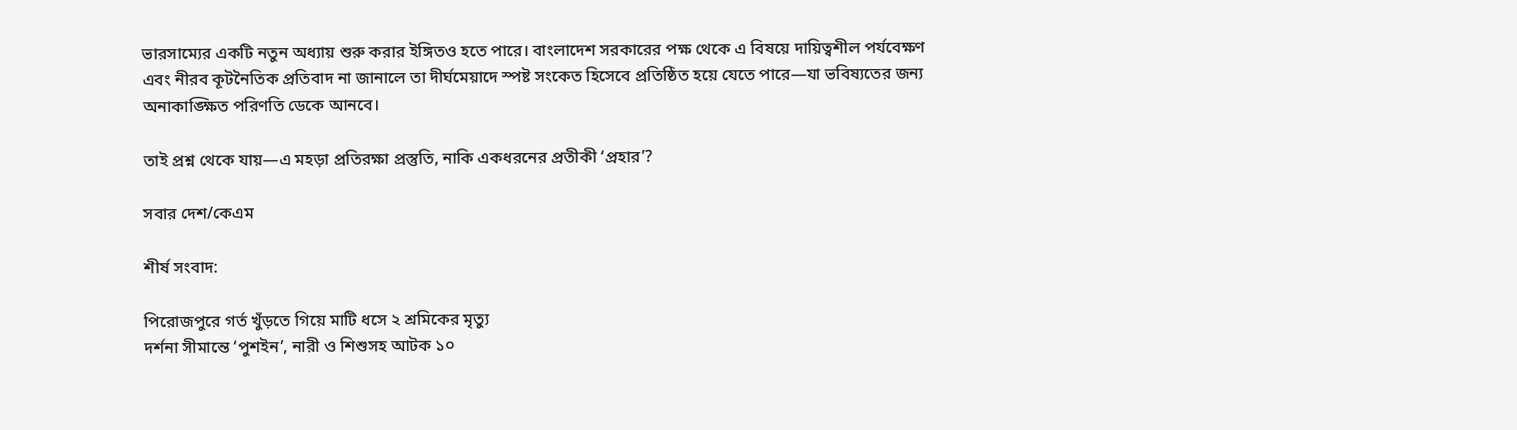ভারসাম্যের একটি নতুন অধ্যায় শুরু করার ইঙ্গিতও হতে পারে। বাংলাদেশ সরকারের পক্ষ থেকে এ বিষয়ে দায়িত্বশীল পর্যবেক্ষণ এবং নীরব কূটনৈতিক প্রতিবাদ না জানালে তা দীর্ঘমেয়াদে স্পষ্ট সংকেত হিসেবে প্রতিষ্ঠিত হয়ে যেতে পারে—যা ভবিষ্যতের জন্য অনাকাঙ্ক্ষিত পরিণতি ডেকে আনবে।

তাই প্রশ্ন থেকে যায়—এ মহড়া প্রতিরক্ষা প্রস্তুতি, নাকি একধরনের প্রতীকী ‘প্রহার’?

সবার দেশ/কেএম

শীর্ষ সংবাদ:

পিরোজপুরে গর্ত খুঁড়তে গিয়ে মাটি ধসে ২ শ্রমিকের মৃত্যু
দর্শনা সীমান্তে ‘পুশইন’, নারী ও শিশুসহ আটক ১০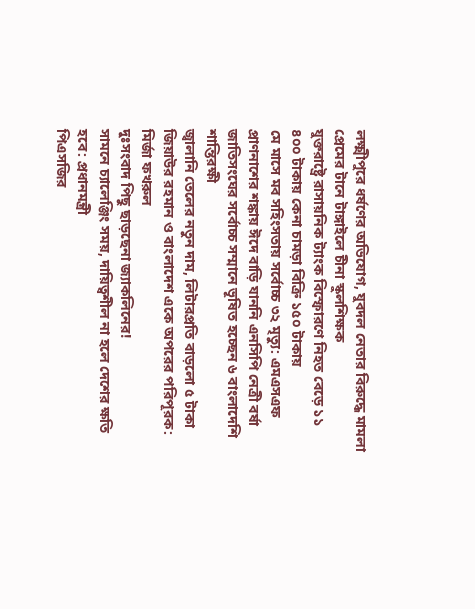লক্ষ্মীপুরে ধর্ষণের অভিযোগ, যুবদল নেতার বিরুদ্ধে মামলা
প্রেমের টানে টাঙ্গাইলে চীনা স্কুলশিক্ষক
যুক্তরাষ্ট্রে রাসায়নিক ট্যাংক বিস্ফোরণে নিহত বেড়ে ১১
৪০০ টাকায় কেনা চামড়া বিক্রি ১৫০ টাকায়
মে মাসে মব সহিংসতায় সর্বোচ্চ ৩২ মৃত্যু: এমএসএফ
প্রাণনাশের শঙ্কায় ঈদে বাড়ি যাননি এনসিপি নেত্রী বর্ষা
জাতিসংঘের সর্বোচ্চ সম্মানে ভূষিত হচ্ছেন ৬ বাংলাদেশি শান্তিরক্ষী
জ্বালানি তেলের নতুন দাম, লিটারপ্রতি বাড়লো ৫ টাকা
জিয়াউর রহমান ও বাংলাদেশ একে অপরের পরিপূরক: মির্জা ফখরুল
দুঃসংবাদ পিছু ছাড়ছেনা জ্যাকলিনের!
সামনে চ্যালেঞ্জিং সময়, দায়িত্বশীল না হলে দেশের ক্ষতি হবে: প্রধানমন্ত্রী
পিএসজির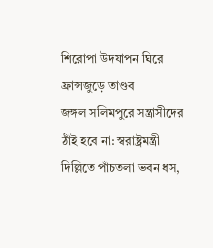শিরোপা উদযাপন ঘিরে ফ্রান্সজুড়ে তাণ্ডব
জঙ্গল সলিমপুরে সন্ত্রাসীদের ঠাঁই হবে না: স্বরাষ্ট্রমন্ত্রী
দিল্লিতে পাঁচতলা ভবন ধস,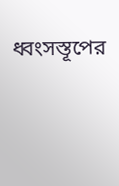ধ্বংসস্তূপের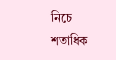নিচে শতাধিক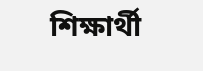শিক্ষার্থী